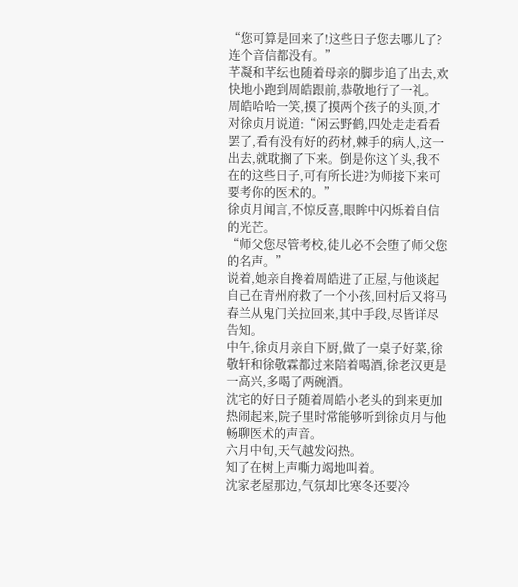“您可算是回来了!这些日子您去哪儿了?连个音信都没有。”
芊凝和芊纭也随着母亲的脚步追了出去,欢快地小跑到周皓跟前,恭敬地行了一礼。
周皓哈哈一笑,摸了摸两个孩子的头顶,才对徐贞月说道:“闲云野鹤,四处走走看看罢了,看有没有好的药材,棘手的病人,这一出去,就耽搁了下来。倒是你这丫头,我不在的这些日子,可有所长进?为师接下来可要考你的医术的。”
徐贞月闻言,不惊反喜,眼眸中闪烁着自信的光芒。
“师父您尽管考校,徒儿必不会堕了师父您的名声。”
说着,她亲自搀着周皓进了正屋,与他谈起自己在青州府救了一个小孩,回村后又将马春兰从鬼门关拉回来,其中手段,尽皆详尽告知。
中午,徐贞月亲自下厨,做了一桌子好菜,徐敬轩和徐敬霖都过来陪着喝酒,徐老汉更是一高兴,多喝了两碗酒。
沈宅的好日子随着周皓小老头的到来更加热闹起来,院子里时常能够听到徐贞月与他畅聊医术的声音。
六月中旬,天气越发闷热。
知了在树上声嘶力竭地叫着。
沈家老屋那边,气氛却比寒冬还要冷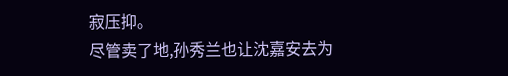寂压抑。
尽管卖了地,孙秀兰也让沈嘉安去为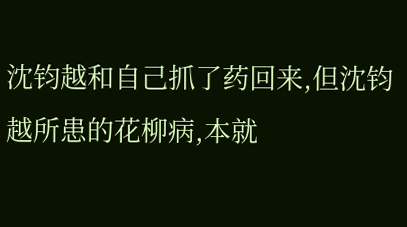沈钧越和自己抓了药回来,但沈钧越所患的花柳病,本就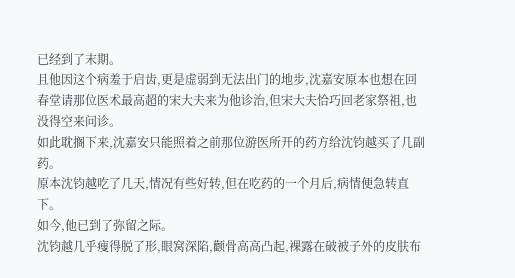已经到了末期。
且他因这个病羞于启齿,更是虚弱到无法出门的地步,沈嘉安原本也想在回春堂请那位医术最高超的宋大夫来为他诊治,但宋大夫恰巧回老家祭祖,也没得空来问诊。
如此耽搁下来,沈嘉安只能照着之前那位游医所开的药方给沈钧越买了几副药。
原本沈钧越吃了几天,情况有些好转,但在吃药的一个月后,病情便急转直下。
如今,他已到了弥留之际。
沈钧越几乎瘦得脱了形,眼窝深陷,颧骨高高凸起,裸露在破被子外的皮肤布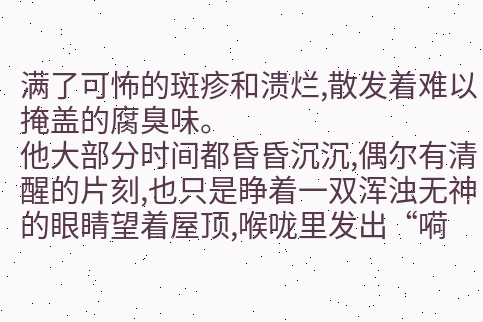满了可怖的斑疹和溃烂,散发着难以掩盖的腐臭味。
他大部分时间都昏昏沉沉,偶尔有清醒的片刻,也只是睁着一双浑浊无神的眼睛望着屋顶,喉咙里发出“嗬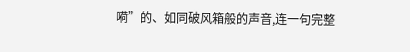嗬”的、如同破风箱般的声音,连一句完整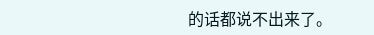的话都说不出来了。